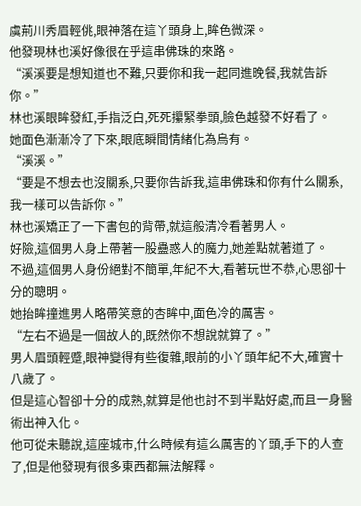虞荊川秀眉輕佻,眼神落在這丫頭身上,眸色微深。
他發現林也溪好像很在乎這串佛珠的來路。
“溪溪要是想知道也不難,只要你和我一起同進晚餐,我就告訴你。”
林也溪眼眸發紅,手指泛白,死死攥緊拳頭,臉色越發不好看了。
她面色漸漸冷了下來,眼底瞬間情緒化為烏有。
“溪溪。”
“要是不想去也沒關系,只要你告訴我,這串佛珠和你有什么關系,我一樣可以告訴你。”
林也溪矯正了一下書包的背帶,就這般清冷看著男人。
好險,這個男人身上帶著一股蠱惑人的魔力,她差點就著道了。
不過,這個男人身份絕對不簡單,年紀不大,看著玩世不恭,心思卻十分的聰明。
她抬眸撞進男人略帶笑意的杏眸中,面色冷的厲害。
“左右不過是一個故人的,既然你不想說就算了。”
男人眉頭輕蹙,眼神變得有些復雜,眼前的小丫頭年紀不大,確實十八歲了。
但是這心智卻十分的成熟,就算是他也討不到半點好處,而且一身醫術出神入化。
他可從未聽說,這座城市,什么時候有這么厲害的丫頭,手下的人查了,但是他發現有很多東西都無法解釋。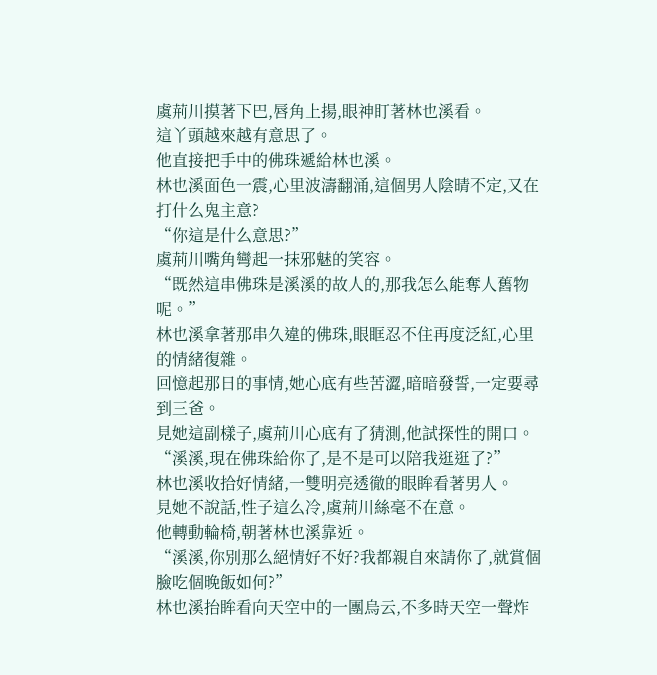虞荊川摸著下巴,唇角上揚,眼神盯著林也溪看。
這丫頭越來越有意思了。
他直接把手中的佛珠遞給林也溪。
林也溪面色一震,心里波濤翻涌,這個男人陰晴不定,又在打什么鬼主意?
“你這是什么意思?”
虞荊川嘴角彎起一抹邪魅的笑容。
“既然這串佛珠是溪溪的故人的,那我怎么能奪人舊物呢。”
林也溪拿著那串久違的佛珠,眼眶忍不住再度泛紅,心里的情緒復雜。
回憶起那日的事情,她心底有些苦澀,暗暗發誓,一定要尋到三爸。
見她這副樣子,虞荊川心底有了猜測,他試探性的開口。
“溪溪,現在佛珠給你了,是不是可以陪我逛逛了?”
林也溪收拾好情緒,一雙明亮透徹的眼眸看著男人。
見她不說話,性子這么冷,虞荊川絲毫不在意。
他轉動輪椅,朝著林也溪靠近。
“溪溪,你別那么絕情好不好?我都親自來請你了,就賞個臉吃個晚飯如何?”
林也溪抬眸看向天空中的一團烏云,不多時天空一聲炸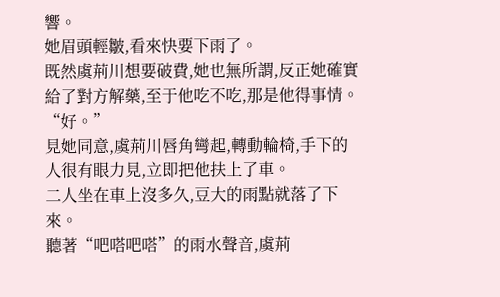響。
她眉頭輕皺,看來快要下雨了。
既然虞荊川想要破費,她也無所謂,反正她確實給了對方解藥,至于他吃不吃,那是他得事情。
“好。”
見她同意,虞荊川唇角彎起,轉動輪椅,手下的人很有眼力見,立即把他扶上了車。
二人坐在車上沒多久,豆大的雨點就落了下來。
聽著“吧嗒吧嗒”的雨水聲音,虞荊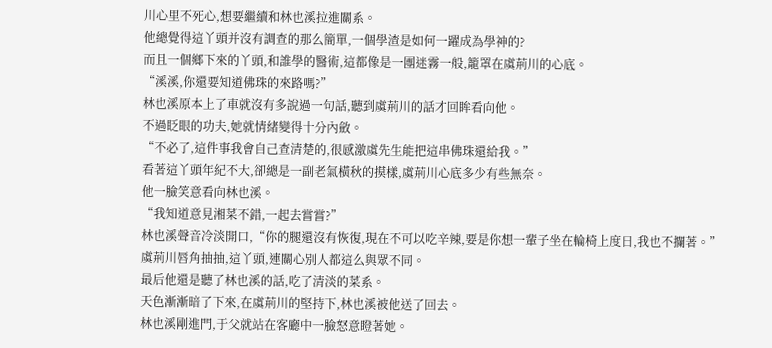川心里不死心,想要繼續和林也溪拉進關系。
他總覺得這丫頭并沒有調查的那么簡單,一個學渣是如何一躍成為學神的?
而且一個鄉下來的丫頭,和誰學的醫術,這都像是一團迷霧一般,籠罩在虞荊川的心底。
“溪溪,你還要知道佛珠的來路嗎?”
林也溪原本上了車就沒有多說過一句話,聽到虞荊川的話才回眸看向他。
不過眨眼的功夫,她就情緒變得十分內斂。
“不必了,這件事我會自己查清楚的,很感激虞先生能把這串佛珠還給我。”
看著這丫頭年紀不大,卻總是一副老氣橫秋的摸樣,虞荊川心底多少有些無奈。
他一臉笑意看向林也溪。
“我知道意見湘菜不錯,一起去嘗嘗?”
林也溪聲音冷淡開口,“你的腿還沒有恢復,現在不可以吃辛辣,要是你想一輩子坐在輪椅上度日,我也不攔著。”
虞荊川唇角抽抽,這丫頭,連關心別人都這么與眾不同。
最后他還是聽了林也溪的話,吃了清淡的菜系。
天色漸漸暗了下來,在虞荊川的堅持下,林也溪被他送了回去。
林也溪剛進門,于父就站在客廳中一臉怒意瞪著她。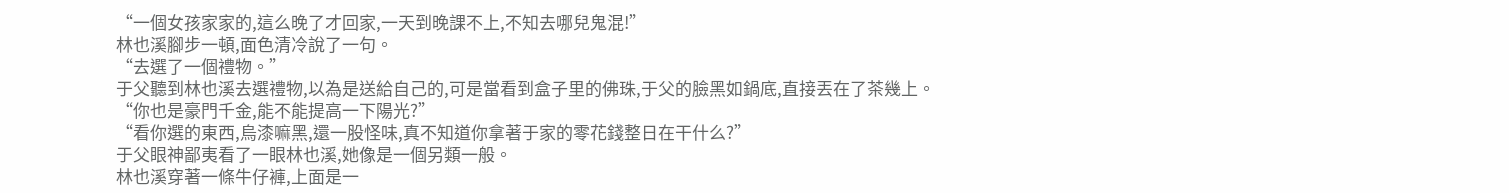“一個女孩家家的,這么晚了才回家,一天到晚課不上,不知去哪兒鬼混!”
林也溪腳步一頓,面色清冷說了一句。
“去選了一個禮物。”
于父聽到林也溪去選禮物,以為是送給自己的,可是當看到盒子里的佛珠,于父的臉黑如鍋底,直接丟在了茶幾上。
“你也是豪門千金,能不能提高一下陽光?”
“看你選的東西,烏漆嘛黑,還一股怪味,真不知道你拿著于家的零花錢整日在干什么?”
于父眼神鄙夷看了一眼林也溪,她像是一個另類一般。
林也溪穿著一條牛仔褲,上面是一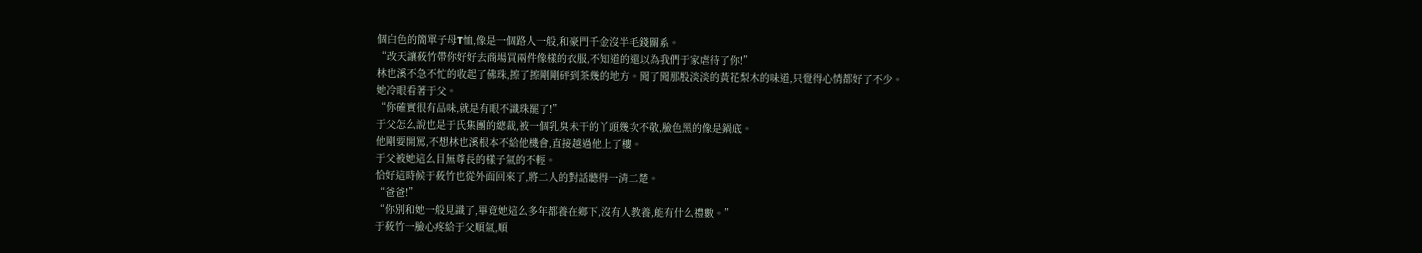個白色的簡單子母T恤,像是一個路人一般,和豪門千金沒半毛錢關系。
“改天讓莜竹帶你好好去商場買兩件像樣的衣服,不知道的還以為我們于家虐待了你!”
林也溪不急不忙的收起了佛珠,擦了擦剛剛砰到茶幾的地方。聞了聞那股淡淡的黃花梨木的味道,只覺得心情都好了不少。
她冷眼看著于父。
“你確實很有品味,就是有眼不識珠罷了!”
于父怎么說也是于氏集團的總裁,被一個乳臭未干的丫頭幾次不敬,臉色黑的像是鍋底。
他剛要開罵,不想林也溪根本不給他機會,直接越過他上了樓。
于父被她這么目無尊長的樣子氣的不輕。
恰好這時候于莜竹也從外面回來了,將二人的對話聽得一清二楚。
“爸爸!”
“你別和她一般見識了,畢竟她這么多年都養在鄉下,沒有人教養,能有什么禮數。”
于莜竹一臉心疼給于父順氣,順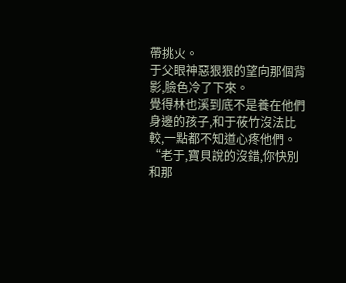帶挑火。
于父眼神惡狠狠的望向那個背影,臉色冷了下來。
覺得林也溪到底不是養在他們身邊的孩子,和于莜竹沒法比較,一點都不知道心疼他們。
“老于,寶貝說的沒錯,你快別和那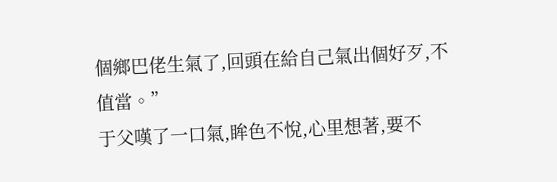個鄉巴佬生氣了,回頭在給自己氣出個好歹,不值當。”
于父嘆了一口氣,眸色不悅,心里想著,要不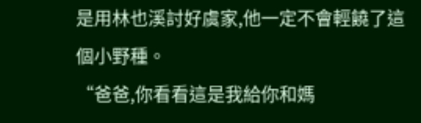是用林也溪討好虞家,他一定不會輕饒了這個小野種。
“爸爸,你看看這是我給你和媽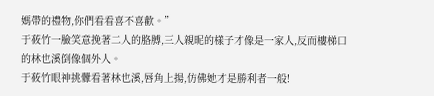媽帶的禮物,你們看看喜不喜歡。”
于莜竹一臉笑意挽著二人的胳膊,三人親昵的樣子才像是一家人,反而樓梯口的林也溪倒像個外人。
于莜竹眼神挑釁看著林也溪,唇角上揚,仿佛她才是勝利者一般!